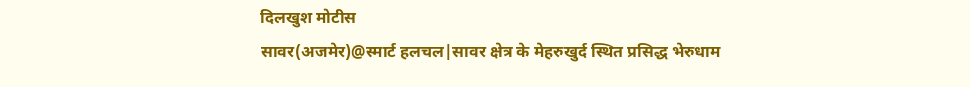दिलखुश मोटीस
सावर(अजमेर)@स्मार्ट हलचल|सावर क्षेत्र के मेहरुखुर्द स्थित प्रसिद्ध भेरुधाम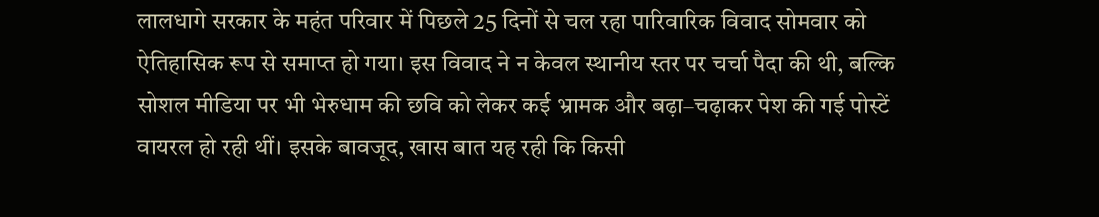लालधागे सरकार के महंत परिवार में पिछले 25 दिनों से चल रहा पारिवारिक विवाद सोमवार को ऐतिहासिक रूप से समाप्त हो गया। इस विवाद ने न केवल स्थानीय स्तर पर चर्चा पैदा की थी, बल्कि सोशल मीडिया पर भी भेरुधाम की छवि को लेकर कई भ्रामक और बढ़ा–चढ़ाकर पेश की गई पोस्टें वायरल हो रही थीं। इसके बावजूद, खास बात यह रही कि किसी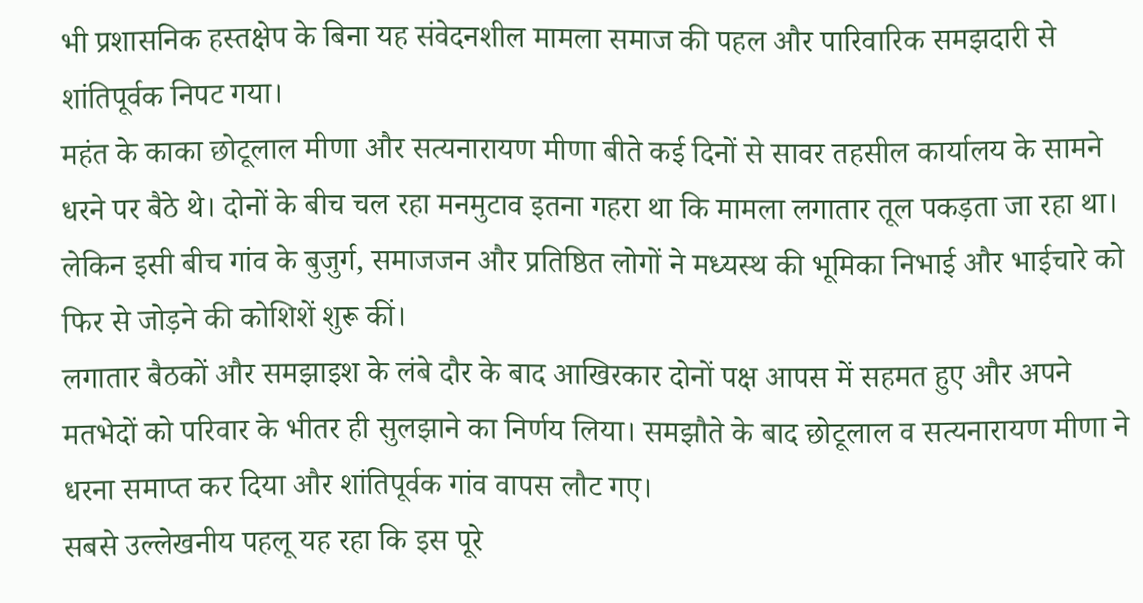भी प्रशासनिक हस्तक्षेप के बिना यह संवेदनशील मामला समाज की पहल और पारिवारिक समझदारी से शांतिपूर्वक निपट गया।
महंत के काका छोटूलाल मीणा और सत्यनारायण मीणा बीते कई दिनों से सावर तहसील कार्यालय के सामने धरने पर बैठे थे। दोनों के बीच चल रहा मनमुटाव इतना गहरा था कि मामला लगातार तूल पकड़ता जा रहा था। लेकिन इसी बीच गांव के बुजुर्ग, समाजजन और प्रतिष्ठित लोगों ने मध्यस्थ की भूमिका निभाई और भाईचारे को फिर से जोड़ने की कोशिशें शुरू कीं।
लगातार बैठकों और समझाइश के लंबे दौर के बाद आखिरकार दोनों पक्ष आपस में सहमत हुए और अपने मतभेदों को परिवार के भीतर ही सुलझाने का निर्णय लिया। समझौते के बाद छोटूलाल व सत्यनारायण मीणा ने धरना समाप्त कर दिया और शांतिपूर्वक गांव वापस लौट गए।
सबसे उल्लेखनीय पहलू यह रहा कि इस पूरे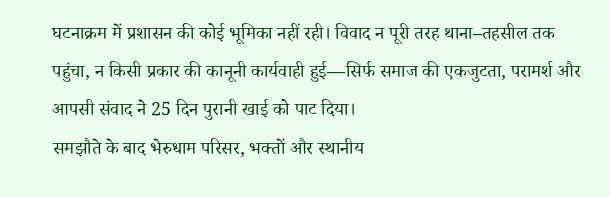घटनाक्रम में प्रशासन की कोई भूमिका नहीं रही। विवाद न पूरी तरह थाना–तहसील तक पहुंचा, न किसी प्रकार की कानूनी कार्यवाही हुई—सिर्फ समाज की एकजुटता, परामर्श और आपसी संवाद ने 25 दिन पुरानी खाई को पाट दिया।
समझौते के बाद भेरुधाम परिसर, भक्तों और स्थानीय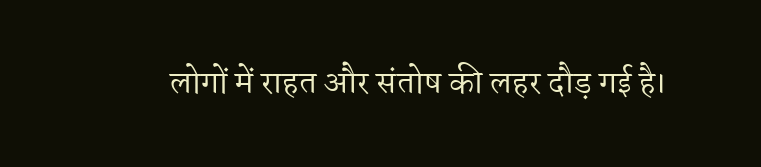लोगों में राहत और संतोष की लहर दौड़ गई है।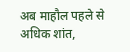अब माहौल पहले से अधिक शांत,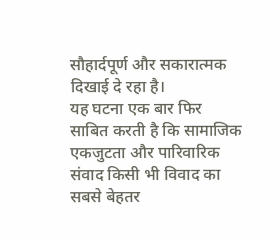सौहार्दपूर्ण और सकारात्मक दिखाई दे रहा है।
यह घटना एक बार फिर साबित करती है कि सामाजिक एकजुटता और पारिवारिक संवाद किसी भी विवाद का सबसे बेहतर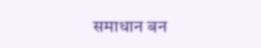समाधान बन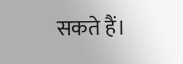सकते हैं।